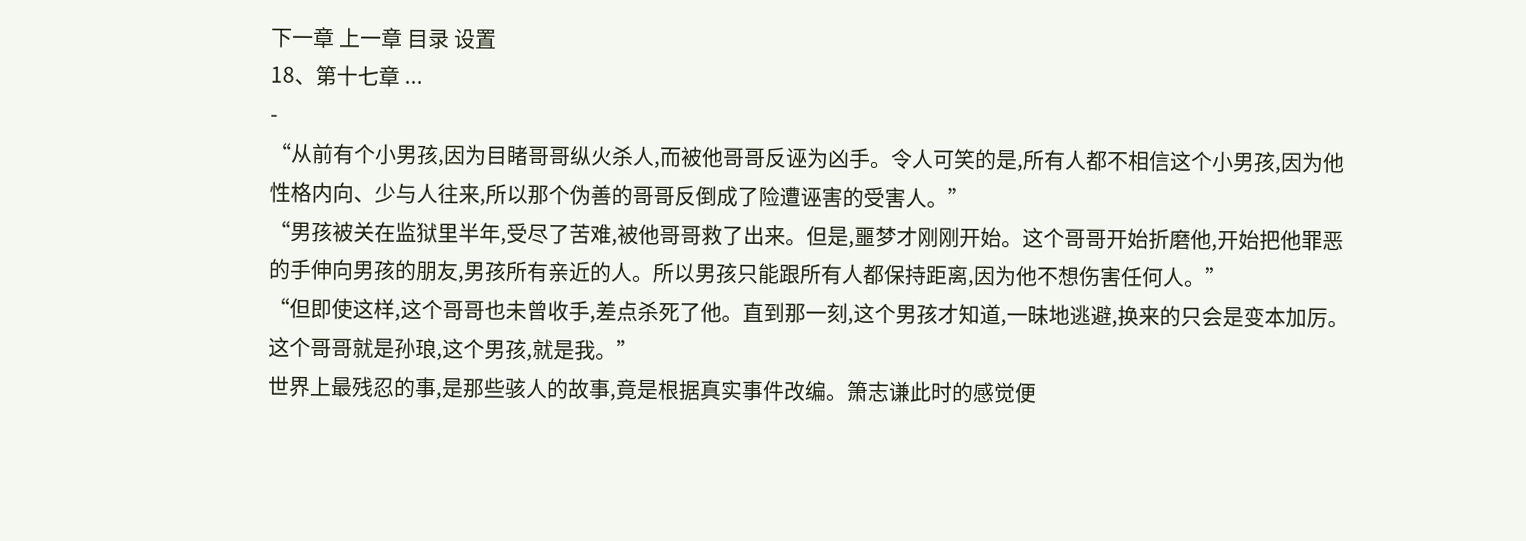下一章 上一章 目录 设置
18、第十七章 ...
-
“从前有个小男孩,因为目睹哥哥纵火杀人,而被他哥哥反诬为凶手。令人可笑的是,所有人都不相信这个小男孩,因为他性格内向、少与人往来,所以那个伪善的哥哥反倒成了险遭诬害的受害人。”
“男孩被关在监狱里半年,受尽了苦难,被他哥哥救了出来。但是,噩梦才刚刚开始。这个哥哥开始折磨他,开始把他罪恶的手伸向男孩的朋友,男孩所有亲近的人。所以男孩只能跟所有人都保持距离,因为他不想伤害任何人。”
“但即使这样,这个哥哥也未曾收手,差点杀死了他。直到那一刻,这个男孩才知道,一昧地逃避,换来的只会是变本加厉。这个哥哥就是孙琅,这个男孩,就是我。”
世界上最残忍的事,是那些骇人的故事,竟是根据真实事件改编。箫志谦此时的感觉便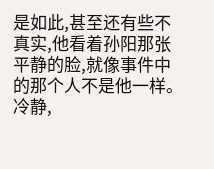是如此,甚至还有些不真实,他看着孙阳那张平静的脸,就像事件中的那个人不是他一样。
冷静,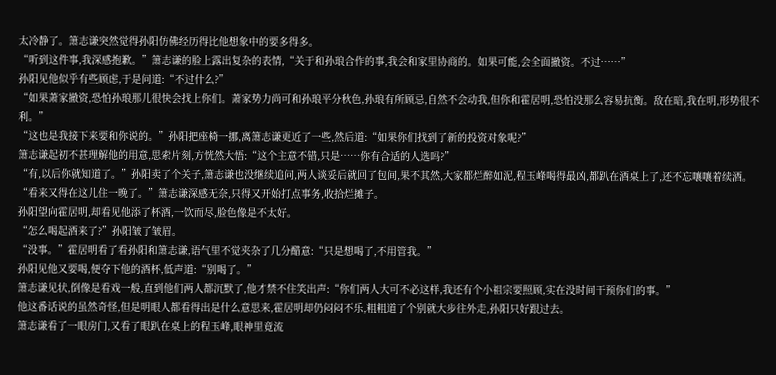太冷静了。箫志谦突然觉得孙阳仿佛经历得比他想象中的要多得多。
“听到这件事,我深感抱歉。”箫志谦的脸上露出复杂的表情,“关于和孙琅合作的事,我会和家里协商的。如果可能,会全面撤资。不过……”
孙阳见他似乎有些顾虑,于是问道:“不过什么?”
“如果萧家撤资,恐怕孙琅那儿很快会找上你们。萧家势力尚可和孙琅平分秋色,孙琅有所顾忌,自然不会动我,但你和霍居明,恐怕没那么容易抗衡。敌在暗,我在明,形势很不利。”
“这也是我接下来要和你说的。”孙阳把座椅一挪,离箫志谦更近了一些,然后道:“如果你们找到了新的投资对象呢?”
箫志谦起初不甚理解他的用意,思索片刻,方恍然大悟:“这个主意不错,只是……你有合适的人选吗?”
“有,以后你就知道了。”孙阳卖了个关子,箫志谦也没继续追问,两人谈妥后就回了包间,果不其然,大家都烂醉如泥,程玉峰喝得最凶,都趴在酒桌上了,还不忘嚷嚷着续酒。
“看来又得在这儿住一晚了。”箫志谦深感无奈,只得又开始打点事务,收拾烂摊子。
孙阳望向霍居明,却看见他添了杯酒,一饮而尽,脸色像是不太好。
“怎么喝起酒来了?”孙阳皱了皱眉。
“没事。”霍居明看了看孙阳和箫志谦,语气里不觉夹杂了几分醋意:“只是想喝了,不用管我。”
孙阳见他又要喝,便夺下他的酒杯,低声道:“别喝了。”
箫志谦见状,倒像是看戏一般,直到他们两人都沉默了,他才禁不住笑出声:“你们两人大可不必这样,我还有个小祖宗要照顾,实在没时间干预你们的事。”
他这番话说的虽然奇怪,但是明眼人都看得出是什么意思来,霍居明却仍闷闷不乐,粗粗道了个别就大步往外走,孙阳只好跟过去。
箫志谦看了一眼房门,又看了眼趴在桌上的程玉峰,眼神里竟流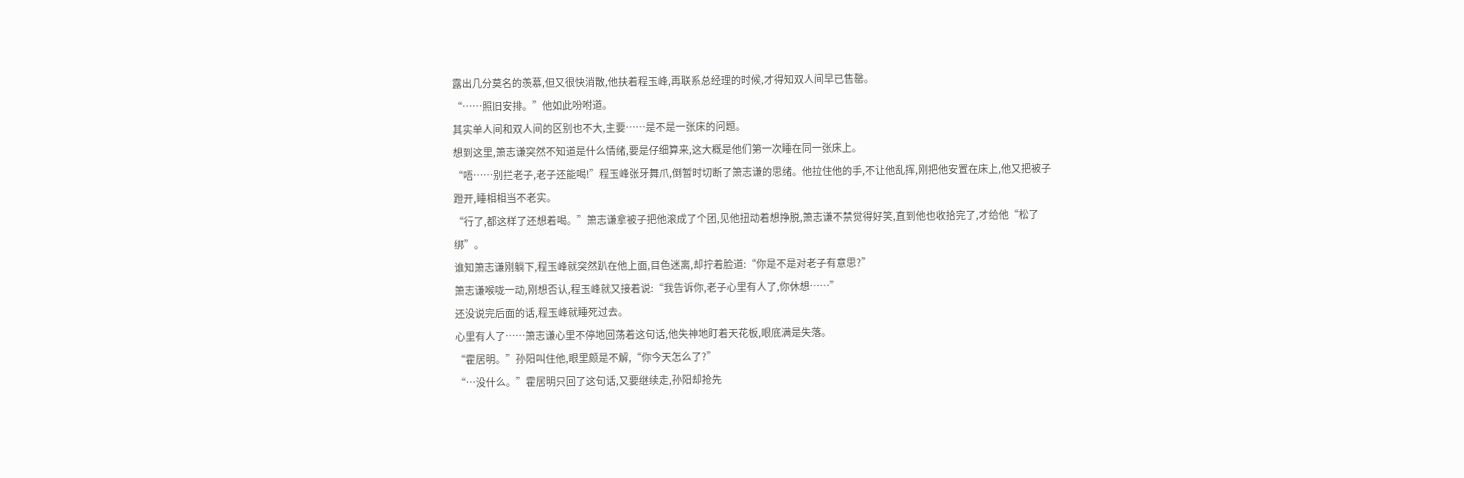露出几分莫名的羡慕,但又很快消散,他扶着程玉峰,再联系总经理的时候,才得知双人间早已售罄。
“……照旧安排。”他如此吩咐道。
其实单人间和双人间的区别也不大,主要……是不是一张床的问题。
想到这里,箫志谦突然不知道是什么情绪,要是仔细算来,这大概是他们第一次睡在同一张床上。
“唔……别拦老子,老子还能喝!”程玉峰张牙舞爪,倒暂时切断了箫志谦的思绪。他拉住他的手,不让他乱挥,刚把他安置在床上,他又把被子蹬开,睡相相当不老实。
“行了,都这样了还想着喝。”箫志谦拿被子把他滚成了个团,见他扭动着想挣脱,箫志谦不禁觉得好笑,直到他也收拾完了,才给他“松了绑”。
谁知箫志谦刚躺下,程玉峰就突然趴在他上面,目色迷离,却拧着脸道:“你是不是对老子有意思?”
箫志谦喉咙一动,刚想否认,程玉峰就又接着说:“我告诉你,老子心里有人了,你休想……”
还没说完后面的话,程玉峰就睡死过去。
心里有人了……箫志谦心里不停地回荡着这句话,他失神地盯着天花板,眼底满是失落。
“霍居明。”孙阳叫住他,眼里颇是不解,“你今天怎么了?”
“…没什么。”霍居明只回了这句话,又要继续走,孙阳却抢先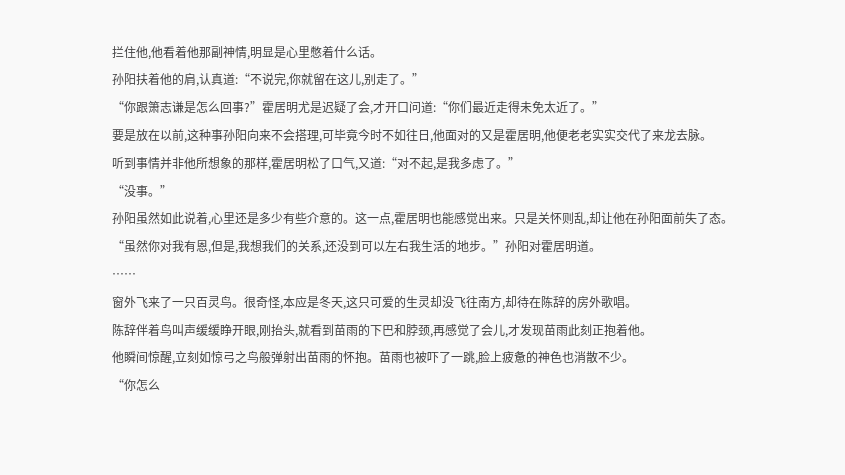拦住他,他看着他那副神情,明显是心里憋着什么话。
孙阳扶着他的肩,认真道:“不说完,你就留在这儿,别走了。”
“你跟箫志谦是怎么回事?”霍居明尤是迟疑了会,才开口问道:“你们最近走得未免太近了。”
要是放在以前,这种事孙阳向来不会搭理,可毕竟今时不如往日,他面对的又是霍居明,他便老老实实交代了来龙去脉。
听到事情并非他所想象的那样,霍居明松了口气,又道:“对不起,是我多虑了。”
“没事。”
孙阳虽然如此说着,心里还是多少有些介意的。这一点,霍居明也能感觉出来。只是关怀则乱,却让他在孙阳面前失了态。
“虽然你对我有恩,但是,我想我们的关系,还没到可以左右我生活的地步。”孙阳对霍居明道。
……
窗外飞来了一只百灵鸟。很奇怪,本应是冬天,这只可爱的生灵却没飞往南方,却待在陈辞的房外歌唱。
陈辞伴着鸟叫声缓缓睁开眼,刚抬头,就看到苗雨的下巴和脖颈,再感觉了会儿,才发现苗雨此刻正抱着他。
他瞬间惊醒,立刻如惊弓之鸟般弹射出苗雨的怀抱。苗雨也被吓了一跳,脸上疲惫的神色也消散不少。
“你怎么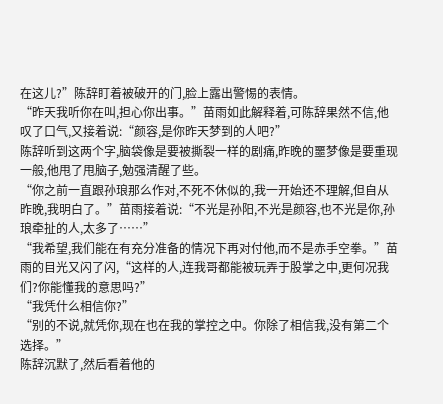在这儿?”陈辞盯着被破开的门,脸上露出警惕的表情。
“昨天我听你在叫,担心你出事。”苗雨如此解释着,可陈辞果然不信,他叹了口气,又接着说:“颜容,是你昨天梦到的人吧?”
陈辞听到这两个字,脑袋像是要被撕裂一样的剧痛,昨晚的噩梦像是要重现一般,他甩了甩脑子,勉强清醒了些。
“你之前一直跟孙琅那么作对,不死不休似的,我一开始还不理解,但自从昨晚,我明白了。”苗雨接着说:“不光是孙阳,不光是颜容,也不光是你,孙琅牵扯的人,太多了……”
“我希望,我们能在有充分准备的情况下再对付他,而不是赤手空拳。”苗雨的目光又闪了闪,“这样的人,连我哥都能被玩弄于股掌之中,更何况我们?你能懂我的意思吗?”
“我凭什么相信你?”
“别的不说,就凭你,现在也在我的掌控之中。你除了相信我,没有第二个选择。”
陈辞沉默了,然后看着他的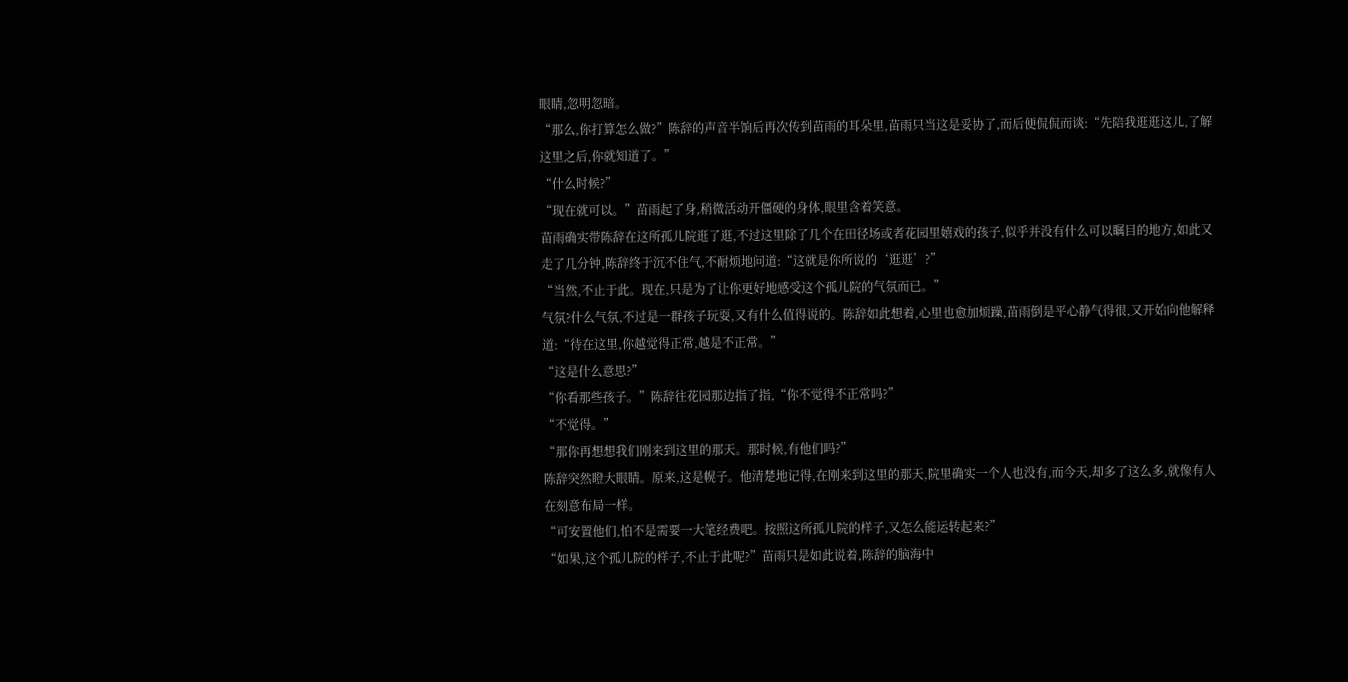眼睛,忽明忽暗。
“那么,你打算怎么做?”陈辞的声音半饷后再次传到苗雨的耳朵里,苗雨只当这是妥协了,而后便侃侃而谈:“先陪我逛逛这儿,了解这里之后,你就知道了。”
“什么时候?”
“现在就可以。”苗雨起了身,稍微活动开僵硬的身体,眼里含着笑意。
苗雨确实带陈辞在这所孤儿院逛了逛,不过这里除了几个在田径场或者花园里嬉戏的孩子,似乎并没有什么可以瞩目的地方,如此又走了几分钟,陈辞终于沉不住气,不耐烦地问道:“这就是你所说的‘逛逛’?”
“当然,不止于此。现在,只是为了让你更好地感受这个孤儿院的气氛而已。”
气氛?什么气氛,不过是一群孩子玩耍,又有什么值得说的。陈辞如此想着,心里也愈加烦躁,苗雨倒是平心静气得很,又开始向他解释道:“待在这里,你越觉得正常,越是不正常。”
“这是什么意思?”
“你看那些孩子。”陈辞往花园那边指了指,“你不觉得不正常吗?”
“不觉得。”
“那你再想想我们刚来到这里的那天。那时候,有他们吗?”
陈辞突然瞪大眼睛。原来,这是幌子。他清楚地记得,在刚来到这里的那天,院里确实一个人也没有,而今天,却多了这么多,就像有人在刻意布局一样。
“可安置他们,怕不是需要一大笔经费吧。按照这所孤儿院的样子,又怎么能运转起来?”
“如果,这个孤儿院的样子,不止于此呢?”苗雨只是如此说着,陈辞的脑海中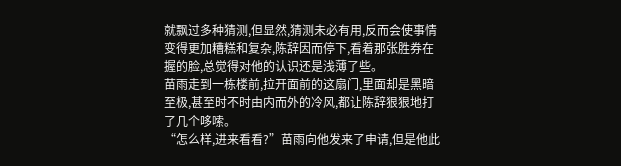就飘过多种猜测,但显然,猜测未必有用,反而会使事情变得更加糟糕和复杂,陈辞因而停下,看着那张胜券在握的脸,总觉得对他的认识还是浅薄了些。
苗雨走到一栋楼前,拉开面前的这扇门,里面却是黑暗至极,甚至时不时由内而外的冷风,都让陈辞狠狠地打了几个哆嗦。
“怎么样,进来看看?”苗雨向他发来了申请,但是他此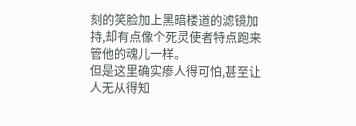刻的笑脸加上黑暗楼道的滤镜加持,却有点像个死灵使者特点跑来管他的魂儿一样。
但是这里确实瘆人得可怕,甚至让人无从得知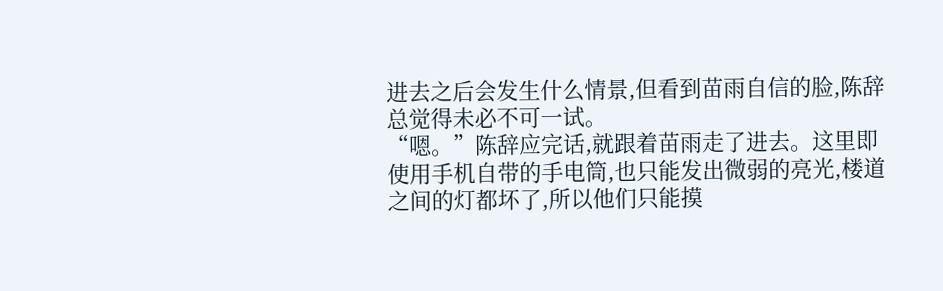进去之后会发生什么情景,但看到苗雨自信的脸,陈辞总觉得未必不可一试。
“嗯。”陈辞应完话,就跟着苗雨走了进去。这里即使用手机自带的手电筒,也只能发出微弱的亮光,楼道之间的灯都坏了,所以他们只能摸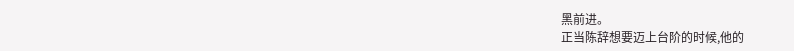黑前进。
正当陈辞想要迈上台阶的时候,他的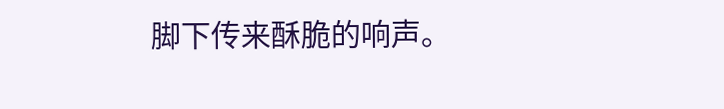脚下传来酥脆的响声。